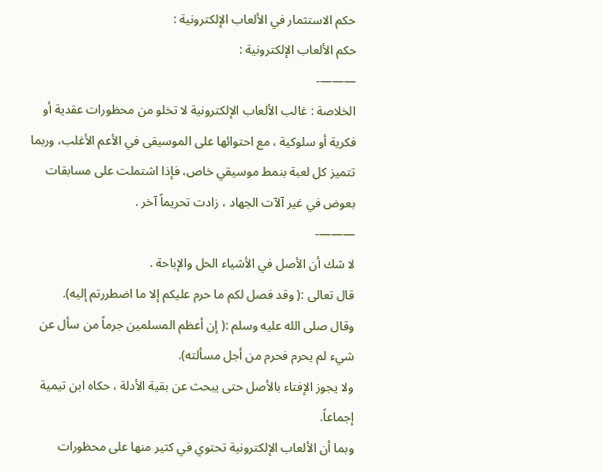حكم الاستثمار في الألعاب الإلكترونية :
حكم الألعاب الإلكترونية :
———-
الخلاصة : غالب الألعاب الإلكترونية لا تخلو من محظورات عقدية أو فكرية أو سلوكية ، مع احتوائها على الموسيقى في الأعم الأغلب، وربما تتميز كل لعبة بنمط موسيقي خاص، فإذا اشتملت على مسابقات بعوض في غير آلآت الجهاد ، زادت تحريماً آخر .
———-
لا شك أن الأصل في الأشياء الحل والإباحة .
قال تعالى :( وقد فصل لكم ما حرم عليكم إلا ما اضطررتم إليه).
وقال صلى الله عليه وسلم :( إن أعظم المسلمين جرماً من سأل عن شيء لم يحرم فحرم من أجل مسألته).
ولا يجوز الإفتاء بالأصل حتى يبحث عن بقية الأدلة ، حكاه ابن تيمية إجماعاً.
وبما أن الألعاب الإلكترونية تحتوي في كثير منها على محظورات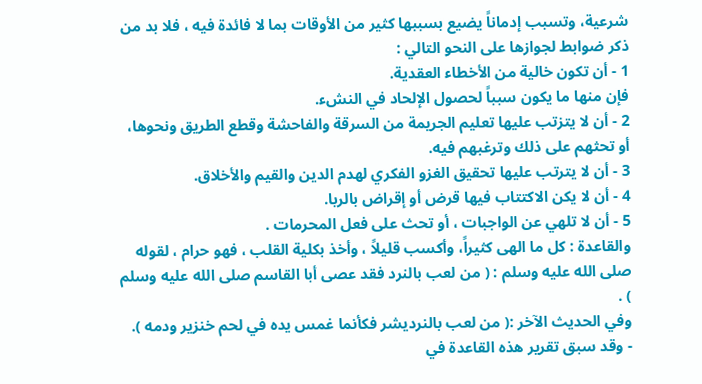شرعية، وتسبب إدماناً يضيع بسببها كثير من الأوقات بما لا فائدة فيه ، فلا بد من ذكر ضوابط لجوازها على النحو التالي :
1 - أن تكون خالية من الأخطاء العقدية.
فإن منها ما يكون سبباً لحصول الإلحاد في النشء.
2 - أن لا يتزتب عليها تعليم الجريمة من السرقة والفاحشة وقطع الطريق ونحوها، أو تحثهم على ذلك وترغبهم فيه.
3 - أن لا يترتب عليها تحقيق الغزو الفكري لهدم الدين والقيم والأخلاق.
4 - أن لا يكن الاكتتاب فيها قرض أو إقراض بالربا.
5 - أن لا تلهي عن الواجبات ، أو تحث على فعل المحرمات .
والقاعدة : كل ما الهى كثيراً، وأكسب قليلاً ، وأخذ بكلية القلب ، فهو حرام ، لقوله صلى الله عليه وسلم : ( من لعب بالنرد فقد عصى أبا القاسم صلى الله عليه وسلم ) .
وفي الحديث الآخر :( من لعب بالنرديشر فكأنما غمس يده في لحم خنزير ودمه ).
- وقد سبق تقرير هذه القاعدة في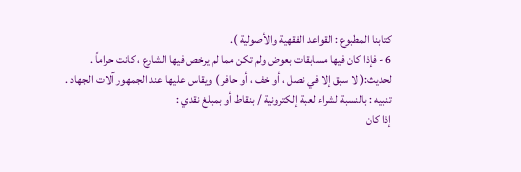كتابنا المطبوع : القواعد الفقهية والأصولية ).
6 - فإذا كان فيها مسابقات بعوض ولم تكن مما لم يرخص فيها الشارع ، كانت حراماً .
لحديث:( لا سبق إلا في نصل ، أو خف ، أو حافر ) ويقاس عليها عند الجمهور آلات الجهاد .
تنبيه : بالنسبة لشراء لعبة إلكترونية / بنقاط أو بمبلغ نقدي :
إذا كان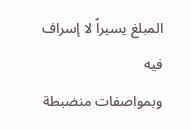المبلغ يسيراً لا إسراف فيه
وبمواصفات منضبطة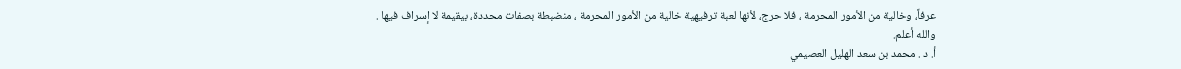عرفاً، وخالية من الأمور المحرمة ، فلا حرج، لأنها لعبة ترفيهية خالية من الأمور المحرمة ، منضبطة بصفات محددة، بيقيمة لا إسراف فيها .
والله أعلم.
أ. د . محمد بن سعد الهليل العصيمي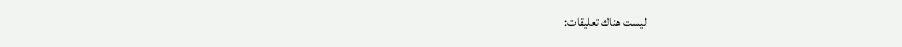ليست هناك تعليقات: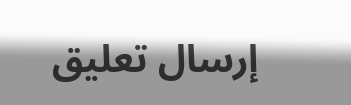إرسال تعليق